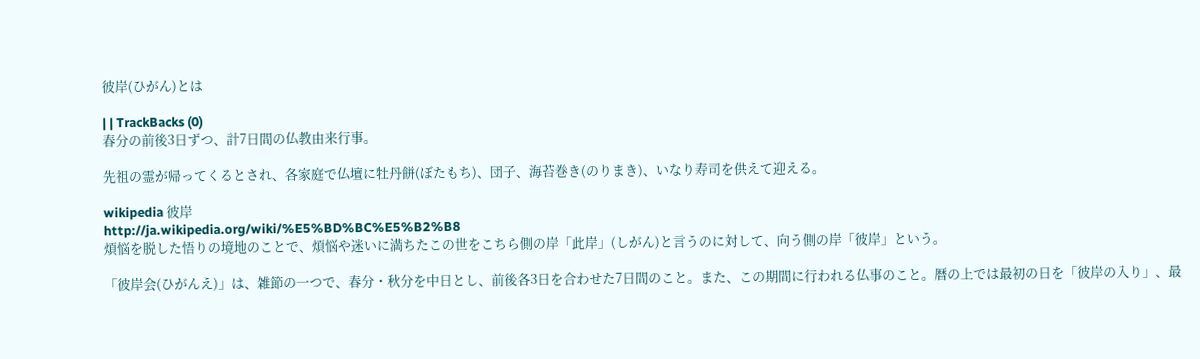彼岸(ひがん)とは

| | TrackBacks (0)
春分の前後3日ずつ、計7日間の仏教由来行事。

先祖の霊が帰ってくるとされ、各家庭で仏壇に牡丹餅(ぼたもち)、団子、海苔巻き(のりまき)、いなり寿司を供えて迎える。

wikipedia 彼岸
http://ja.wikipedia.org/wiki/%E5%BD%BC%E5%B2%B8
煩悩を脱した悟りの境地のことで、煩悩や迷いに満ちたこの世をこちら側の岸「此岸」(しがん)と言うのに対して、向う側の岸「彼岸」という。

「彼岸会(ひがんえ)」は、雑節の一つで、春分・秋分を中日とし、前後各3日を合わせた7日間のこと。また、この期間に行われる仏事のこと。暦の上では最初の日を「彼岸の入り」、最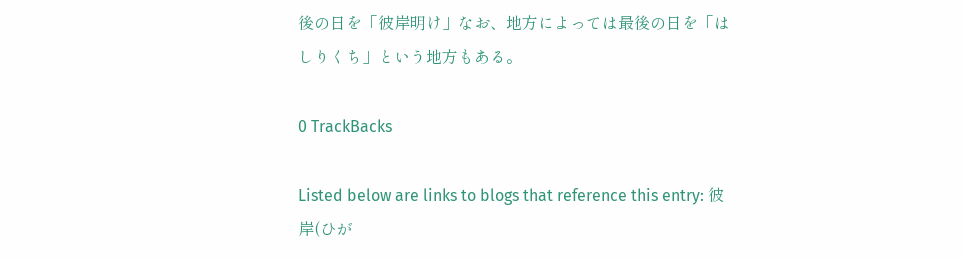後の日を「彼岸明け」なお、地方によっては最後の日を「はしりくち」という地方もある。

0 TrackBacks

Listed below are links to blogs that reference this entry: 彼岸(ひが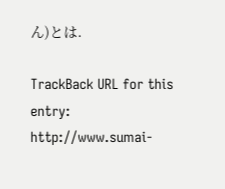ん)とは.

TrackBack URL for this entry: http://www.sumai-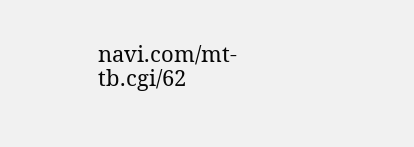navi.com/mt-tb.cgi/62